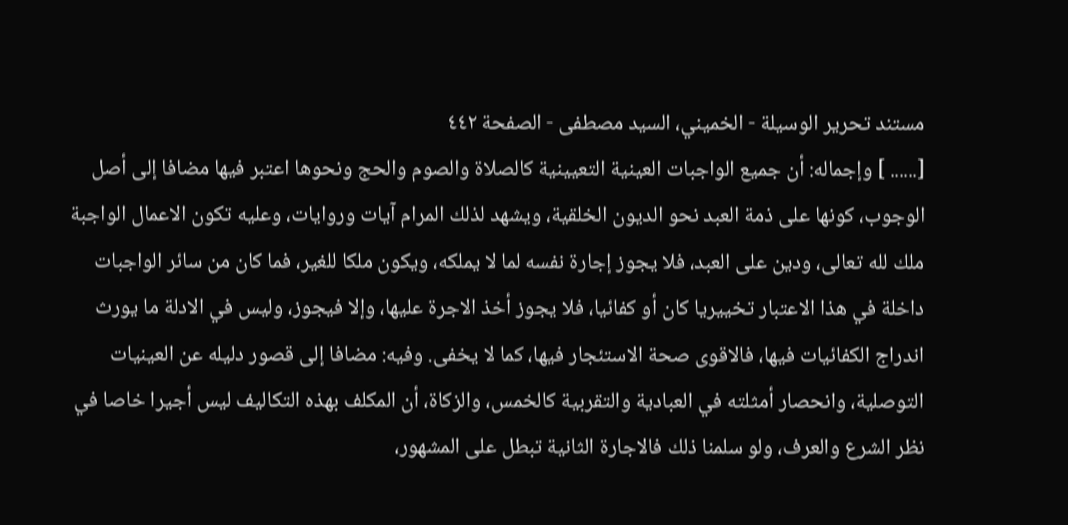مستند تحرير الوسيلة - الخميني، السيد مصطفى - الصفحة ٤٤٢
[...... ] وإجماله: أن جميع الواجبات العينية التعيينية كالصلاة والصوم والحج ونحوها اعتبر فيها مضافا إلى أصل الوجوب، كونها على ذمة العبد نحو الديون الخلقية، ويشهد لذلك المرام آيات وروايات، وعليه تكون الاعمال الواجبة ملك لله تعالى، ودين على العبد، فلا يجوز إجارة نفسه لما لا يملكه، ويكون ملكا للغير، فما كان من سائر الواجبات داخلة في هذا الاعتبار تخييريا كان أو كفائيا، فلا يجوز أخذ الاجرة عليها، وإلا فيجوز، وليس في الادلة ما يورث اندراج الكفائيات فيها، فالاقوى صحة الاستئجار فيها، كما لا يخفى. وفيه: مضافا إلى قصور دليله عن العينيات التوصلية، وانحصار أمثلته في العبادية والتقربية كالخمس، والزكاة، أن المكلف بهذه التكاليف ليس أجيرا خاصا في نظر الشرع والعرف، ولو سلمنا ذلك فالاجارة الثانية تبطل على المشهور،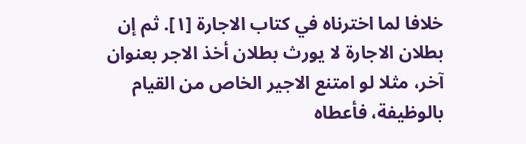خلافا لما اخترناه في كتاب الاجارة [١]. ثم إن بطلان الاجارة لا يورث بطلان أخذ الاجر بعنوان آخر، مثلا لو امتنع الاجير الخاص من القيام بالوظيفة، فأعطاه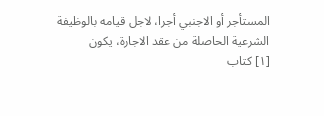المستأجر أو الاجنبي أجرا، لاجل قيامه بالوظيفة الشرعية الحاصلة من عقد الاجارة، يكون
[١] كتاب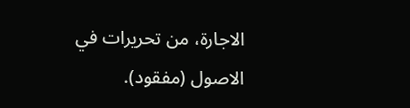الاجارة، من تحريرات في الاصول (مفقود).